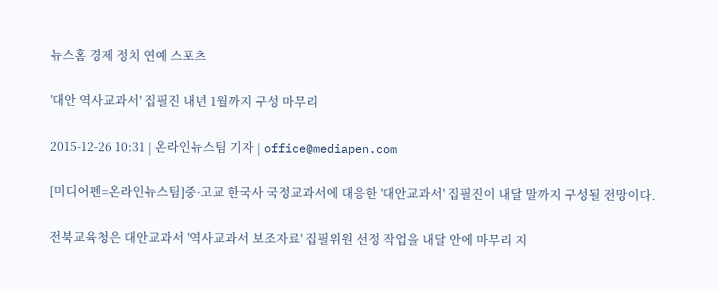뉴스홈 경제 정치 연예 스포츠

'대안 역사교과서' 집필진 내년 1월까지 구성 마무리

2015-12-26 10:31 | 온라인뉴스팀 기자 | office@mediapen.com

[미디어펜=온라인뉴스팀]중·고교 한국사 국정교과서에 대응한 '대안교과서' 집필진이 내달 말까지 구성될 전망이다.

전북교육청은 대안교과서 '역사교과서 보조자료' 집필위원 선정 작업을 내달 안에 마무리 지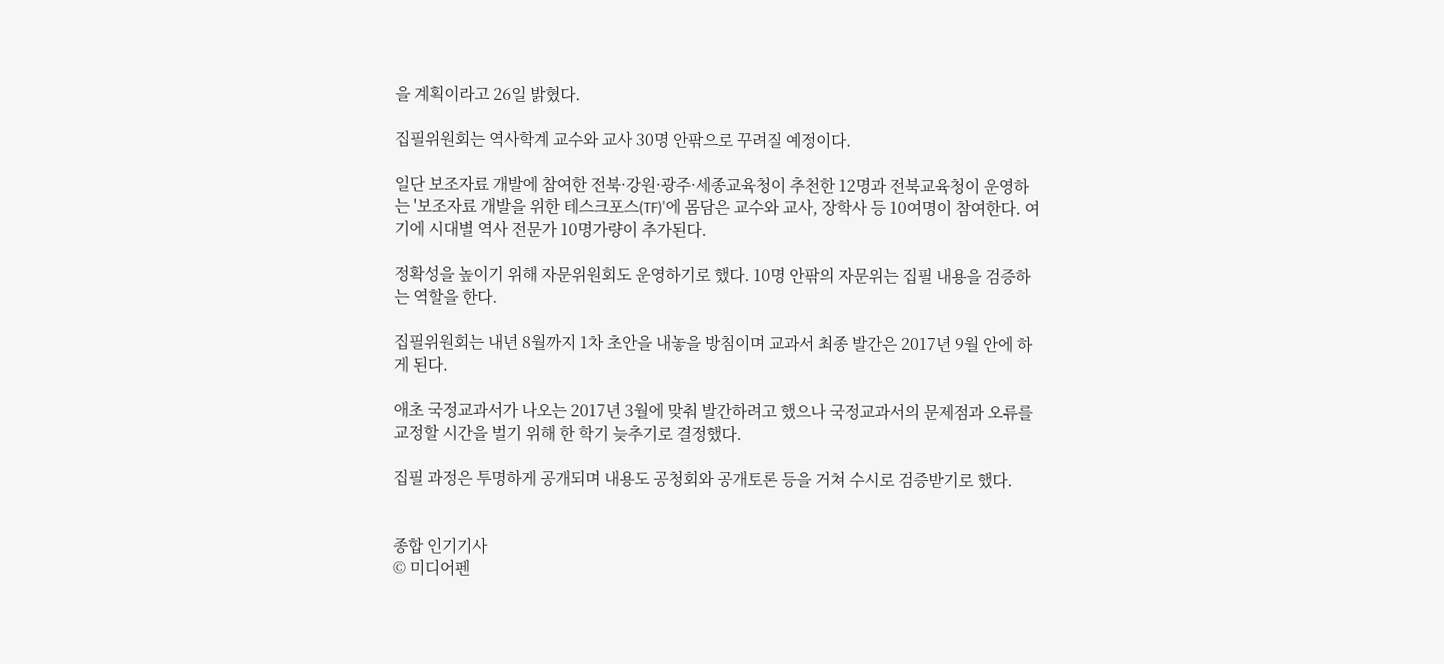을 계획이라고 26일 밝혔다.

집필위원회는 역사학계 교수와 교사 30명 안팎으로 꾸려질 예정이다.

일단 보조자료 개발에 참여한 전북·강원·광주·세종교육청이 추천한 12명과 전북교육청이 운영하는 '보조자료 개발을 위한 테스크포스(TF)'에 몸담은 교수와 교사, 장학사 등 10여명이 참여한다. 여기에 시대별 역사 전문가 10명가량이 추가된다.

정확성을 높이기 위해 자문위원회도 운영하기로 했다. 10명 안팎의 자문위는 집필 내용을 검증하는 역할을 한다.

집필위원회는 내년 8월까지 1차 초안을 내놓을 방침이며 교과서 최종 발간은 2017년 9월 안에 하게 된다.

애초 국정교과서가 나오는 2017년 3월에 맞춰 발간하려고 했으나 국정교과서의 문제점과 오류를 교정할 시간을 벌기 위해 한 학기 늦추기로 결정했다.

집필 과정은 투명하게 공개되며 내용도 공청회와 공개토론 등을 거쳐 수시로 검증받기로 했다.


종합 인기기사
© 미디어펜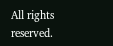All rights reserved.